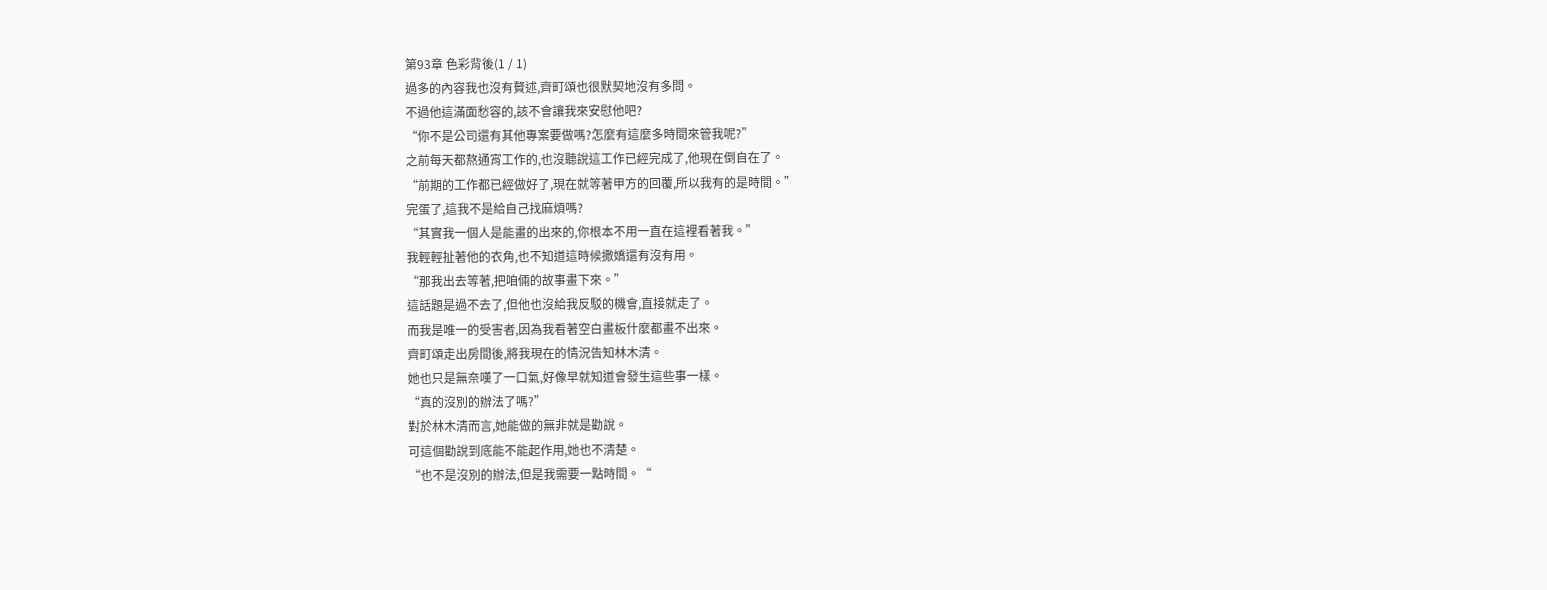第93章 色彩背後(1 / 1)
過多的內容我也沒有贅述,齊町頌也很默契地沒有多問。
不過他這滿面愁容的,該不會讓我來安慰他吧?
“你不是公司還有其他專案要做嗎?怎麼有這麼多時間來管我呢?”
之前每天都熬通宵工作的,也沒聽說這工作已經完成了,他現在倒自在了。
“前期的工作都已經做好了,現在就等著甲方的回覆,所以我有的是時間。”
完蛋了,這我不是給自己找麻煩嗎?
“其實我一個人是能畫的出來的,你根本不用一直在這裡看著我。”
我輕輕扯著他的衣角,也不知道這時候撒嬌還有沒有用。
“那我出去等著,把咱倆的故事畫下來。”
這話題是過不去了,但他也沒給我反駁的機會,直接就走了。
而我是唯一的受害者,因為我看著空白畫板什麼都畫不出來。
齊町頌走出房間後,將我現在的情況告知林木清。
她也只是無奈嘆了一口氣,好像早就知道會發生這些事一樣。
“真的沒別的辦法了嗎?”
對於林木清而言,她能做的無非就是勸說。
可這個勸說到底能不能起作用,她也不清楚。
“也不是沒別的辦法,但是我需要一點時間。“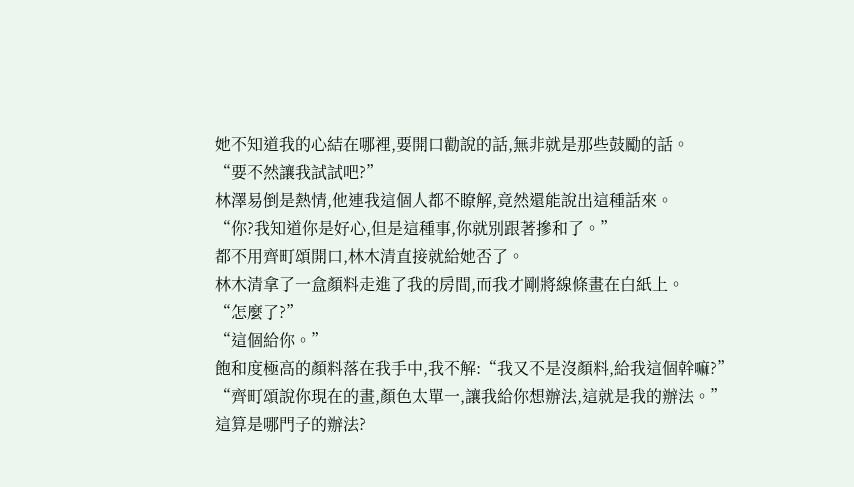她不知道我的心結在哪裡,要開口勸說的話,無非就是那些鼓勵的話。
“要不然讓我試試吧?”
林澤易倒是熱情,他連我這個人都不瞭解,竟然還能說出這種話來。
“你?我知道你是好心,但是這種事,你就別跟著摻和了。”
都不用齊町頌開口,林木清直接就給她否了。
林木清拿了一盒顏料走進了我的房間,而我才剛將線條畫在白紙上。
“怎麼了?”
“這個給你。”
飽和度極高的顏料落在我手中,我不解:“我又不是沒顏料,給我這個幹嘛?”
“齊町頌說你現在的畫,顏色太單一,讓我給你想辦法,這就是我的辦法。”
這算是哪門子的辦法?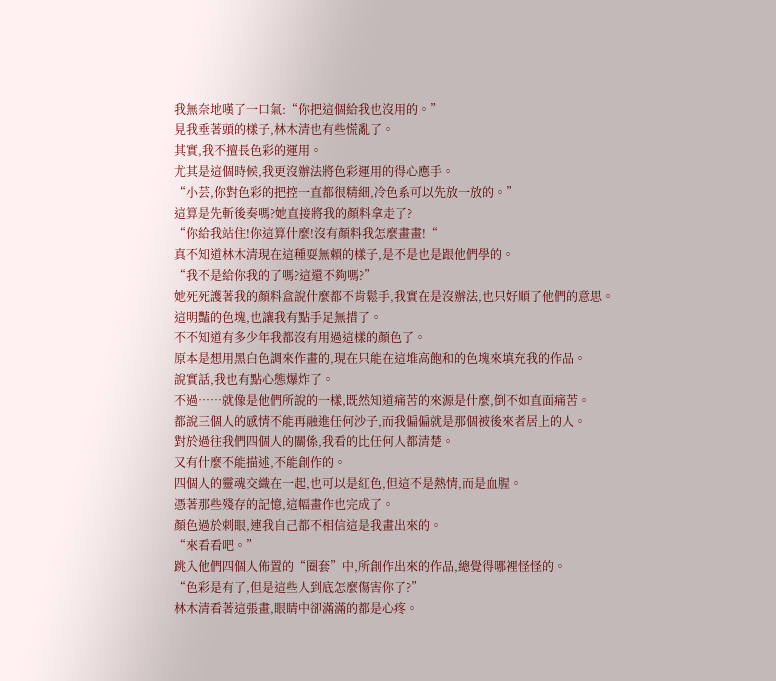我無奈地嘆了一口氣:“你把這個給我也沒用的。”
見我垂著頭的樣子,林木清也有些慌亂了。
其實,我不擅長色彩的運用。
尤其是這個時候,我更沒辦法將色彩運用的得心應手。
“小芸,你對色彩的把控一直都很精細,冷色系可以先放一放的。”
這算是先斬後奏嗎?她直接將我的顏料拿走了?
“你給我站住!你這算什麼!沒有顏料我怎麼畫畫!“
真不知道林木清現在這種耍無賴的樣子,是不是也是跟他們學的。
“我不是給你我的了嗎?這還不夠嗎?”
她死死護著我的顏料盒說什麼都不肯鬆手,我實在是沒辦法,也只好順了他們的意思。
這明豔的色塊,也讓我有點手足無措了。
不不知道有多少年我都沒有用過這樣的顏色了。
原本是想用黑白色調來作畫的,現在只能在這堆高飽和的色塊來填充我的作品。
說實話,我也有點心態爆炸了。
不過……就像是他們所說的一樣,既然知道痛苦的來源是什麼,倒不如直面痛苦。
都說三個人的感情不能再融進任何沙子,而我偏偏就是那個被後來者居上的人。
對於過往我們四個人的關係,我看的比任何人都清楚。
又有什麼不能描述,不能創作的。
四個人的靈魂交織在一起,也可以是紅色,但這不是熱情,而是血腥。
憑著那些殘存的記憶,這幅畫作也完成了。
顏色過於刺眼,連我自己都不相信這是我畫出來的。
“來看看吧。”
跳入他們四個人佈置的“圈套”中,所創作出來的作品,總覺得哪裡怪怪的。
“色彩是有了,但是這些人到底怎麼傷害你了?”
林木清看著這張畫,眼睛中卻滿滿的都是心疼。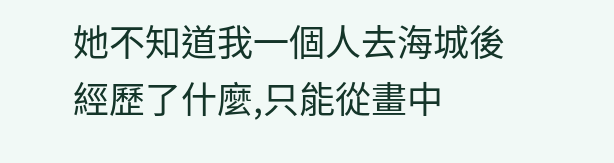她不知道我一個人去海城後經歷了什麼,只能從畫中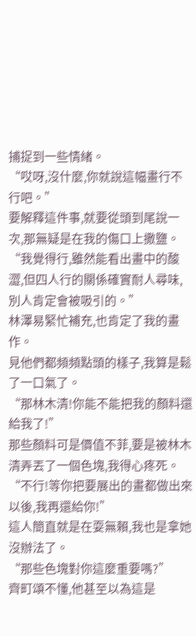捕捉到一些情緒。
“哎呀,沒什麼,你就說這幅畫行不行吧。”
要解釋這件事,就要從頭到尾說一次,那無疑是在我的傷口上撒鹽。
“我覺得行,雖然能看出畫中的酸澀,但四人行的關係確實耐人尋味,別人肯定會被吸引的。”
林澤易緊忙補充,也肯定了我的畫作。
見他們都頻頻點頭的樣子,我算是鬆了一口氣了。
“那林木清!你能不能把我的顏料還給我了!”
那些顏料可是價值不菲,要是被林木清弄丟了一個色塊,我得心疼死。
“不行!等你把要展出的畫都做出來以後,我再還給你!”
這人簡直就是在耍無賴,我也是拿她沒辦法了。
“那些色塊對你這麼重要嗎?”
齊町頌不懂,他甚至以為這是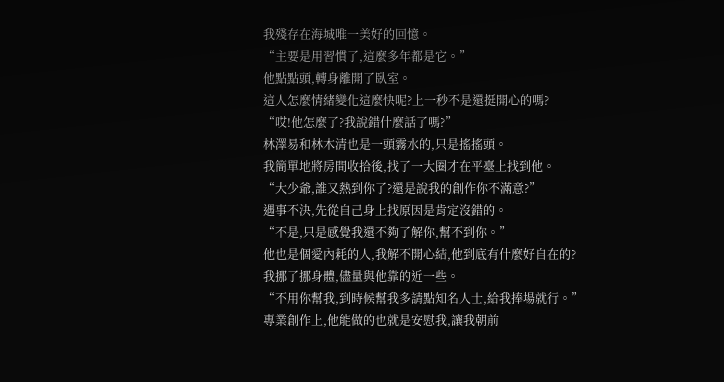我殘存在海城唯一美好的回憶。
“主要是用習慣了,這麼多年都是它。”
他點點頭,轉身離開了臥室。
這人怎麼情緒變化這麼快呢?上一秒不是還挺開心的嗎?
“哎!他怎麼了?我說錯什麼話了嗎?”
林澤易和林木清也是一頭霧水的,只是搖搖頭。
我簡單地將房間收拾後,找了一大圈才在平臺上找到他。
“大少爺,誰又熱到你了?還是說我的創作你不滿意?”
遇事不決,先從自己身上找原因是肯定沒錯的。
“不是,只是感覺我還不夠了解你,幫不到你。”
他也是個愛內耗的人,我解不開心結,他到底有什麼好自在的?
我挪了挪身體,儘量與他靠的近一些。
“不用你幫我,到時候幫我多請點知名人士,給我捧場就行。”
專業創作上,他能做的也就是安慰我,讓我朝前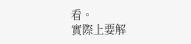看。
實際上要解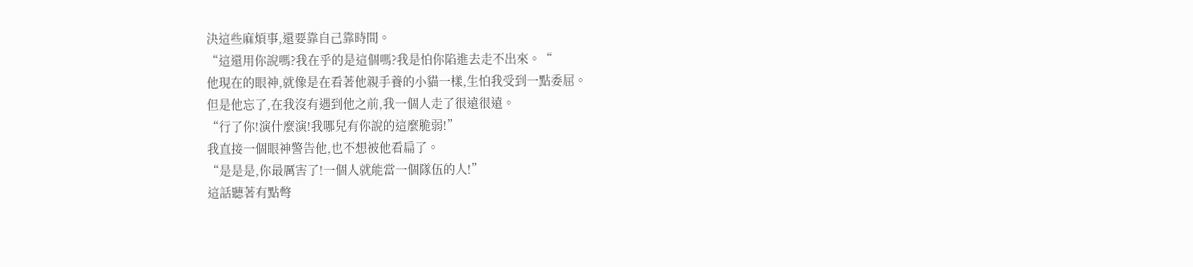決這些麻煩事,還要靠自己靠時間。
“這還用你說嗎?我在乎的是這個嗎?我是怕你陷進去走不出來。“
他現在的眼神,就像是在看著他親手養的小貓一樣,生怕我受到一點委屈。
但是他忘了,在我沒有遇到他之前,我一個人走了很遠很遠。
“行了你!演什麼演!我哪兒有你說的這麼脆弱!”
我直接一個眼神警告他,也不想被他看扁了。
“是是是,你最厲害了!一個人就能當一個隊伍的人!”
這話聽著有點彆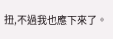扭,不過我也應下來了。